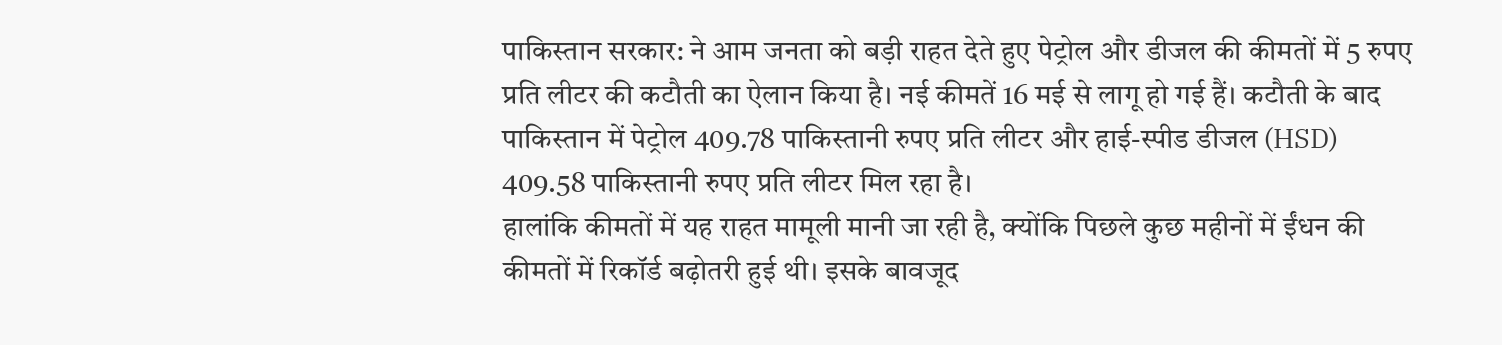पाकिस्तान सरकार: ने आम जनता को बड़ी राहत देते हुए पेट्रोल और डीजल की कीमतों में 5 रुपए प्रति लीटर की कटौती का ऐलान किया है। नई कीमतें 16 मई से लागू हो गई हैं। कटौती के बाद पाकिस्तान में पेट्रोल 409.78 पाकिस्तानी रुपए प्रति लीटर और हाई-स्पीड डीजल (HSD) 409.58 पाकिस्तानी रुपए प्रति लीटर मिल रहा है।
हालांकि कीमतों में यह राहत मामूली मानी जा रही है, क्योंकि पिछले कुछ महीनों में ईंधन की कीमतों में रिकॉर्ड बढ़ोतरी हुई थी। इसके बावजूद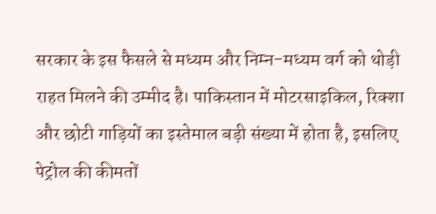सरकार के इस फैसले से मध्यम और निम्न-मध्यम वर्ग को थोड़ी राहत मिलने की उम्मीद है। पाकिस्तान में मोटरसाइकिल, रिक्शा और छोटी गाड़ियों का इस्तेमाल बड़ी संख्या में होता है, इसलिए पेट्रोल की कीमतों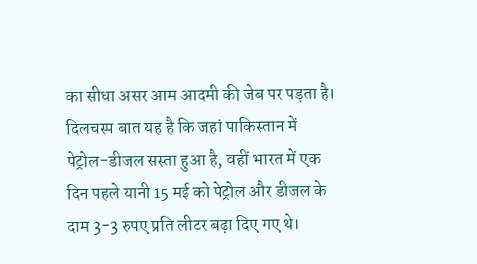का सीधा असर आम आदमी की जेब पर पड़ता है।
दिलचस्प बात यह है कि जहां पाकिस्तान में पेट्रोल-डीजल सस्ता हुआ है, वहीं भारत में एक दिन पहले यानी 15 मई को पेट्रोल और डीजल के दाम 3-3 रुपए प्रति लीटर बढ़ा दिए गए थे।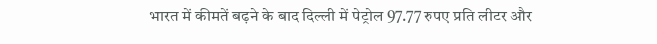भारत में कीमतें बढ़ने के बाद दिल्ली में पेट्रोल 97.77 रुपए प्रति लीटर और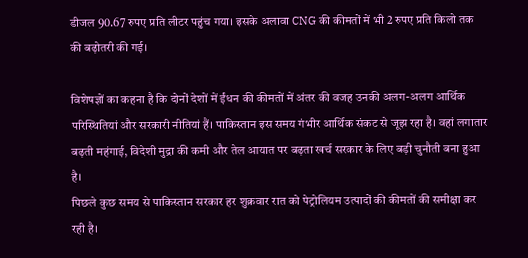डीजल 90.67 रुपए प्रति लीटर पहुंच गया। इसके अलावा CNG की कीमतों में भी 2 रुपए प्रति किलो तक की बढ़ोतरी की गई।

विशेषज्ञों का कहना है कि दोनों देशों में ईंधन की कीमतों में अंतर की वजह उनकी अलग-अलग आर्थिक परिस्थितियां और सरकारी नीतियां हैं। पाकिस्तान इस समय गंभीर आर्थिक संकट से जूझ रहा है। वहां लगातार बढ़ती महंगाई, विदेशी मुद्रा की कमी और तेल आयात पर बढ़ता खर्च सरकार के लिए बड़ी चुनौती बना हुआ है।
पिछले कुछ समय से पाकिस्तान सरकार हर शुक्रवार रात को पेट्रोलियम उत्पादों की कीमतों की समीक्षा कर रही है।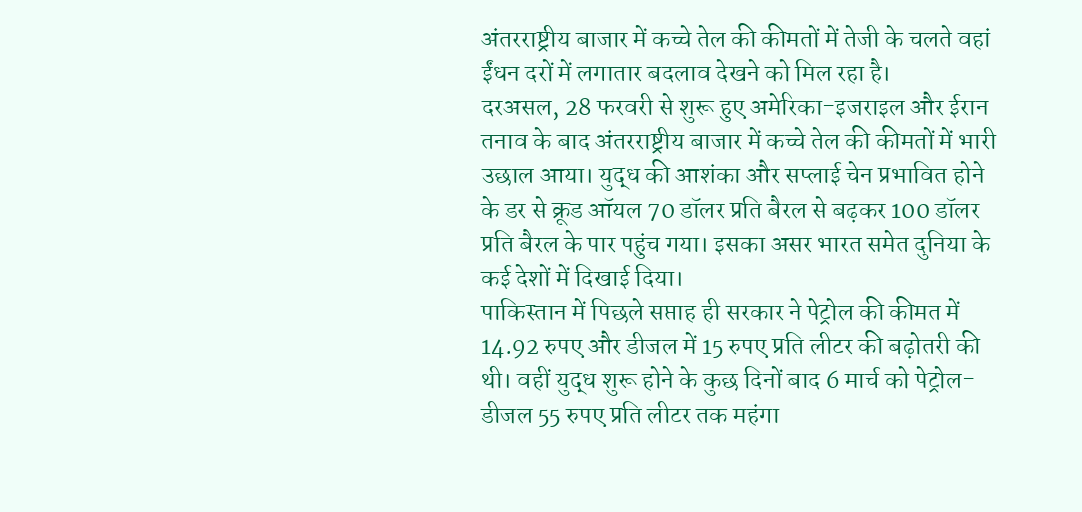अंतरराष्ट्रीय बाजार में कच्चे तेल की कीमतों में तेजी के चलते वहां ईंधन दरों में लगातार बदलाव देखने को मिल रहा है।
दरअसल, 28 फरवरी से शुरू हुए अमेरिका-इजराइल और ईरान तनाव के बाद अंतरराष्ट्रीय बाजार में कच्चे तेल की कीमतों में भारी उछाल आया। युद्ध की आशंका और सप्लाई चेन प्रभावित होने के डर से क्रूड ऑयल 70 डॉलर प्रति बैरल से बढ़कर 100 डॉलर प्रति बैरल के पार पहुंच गया। इसका असर भारत समेत दुनिया के कई देशों में दिखाई दिया।
पाकिस्तान में पिछले सप्ताह ही सरकार ने पेट्रोल की कीमत में 14.92 रुपए और डीजल में 15 रुपए प्रति लीटर की बढ़ोतरी की थी। वहीं युद्ध शुरू होने के कुछ दिनों बाद 6 मार्च को पेट्रोल-डीजल 55 रुपए प्रति लीटर तक महंगा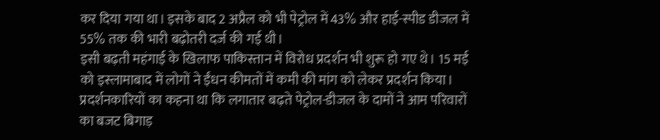कर दिया गया था। इसके बाद 2 अप्रैल को भी पेट्रोल में 43% और हाई-स्पीड डीजल में 55% तक की भारी बढ़ोतरी दर्ज की गई थी।
इसी बढ़ती महंगाई के खिलाफ पाकिस्तान में विरोध प्रदर्शन भी शुरू हो गए थे। 15 मई को इस्लामाबाद में लोगों ने ईंधन कीमतों में कमी की मांग को लेकर प्रदर्शन किया। प्रदर्शनकारियों का कहना था कि लगातार बढ़ते पेट्रोल-डीजल के दामों ने आम परिवारों का बजट बिगाड़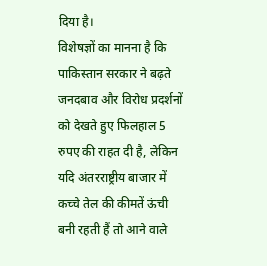दिया है।
विशेषज्ञों का मानना है कि पाकिस्तान सरकार ने बढ़ते जनदबाव और विरोध प्रदर्शनों को देखते हुए फिलहाल 5 रुपए की राहत दी है, लेकिन यदि अंतरराष्ट्रीय बाजार में कच्चे तेल की कीमतें ऊंची बनी रहती हैं तो आने वाले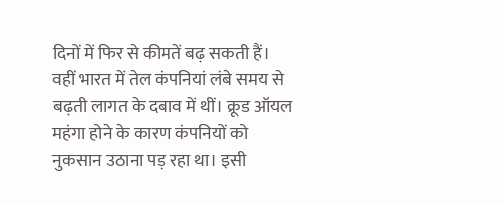दिनों में फिर से कीमतें बढ़ सकती हैं।
वहीं भारत में तेल कंपनियां लंबे समय से बढ़ती लागत के दबाव में थीं। क्रूड ऑयल महंगा होने के कारण कंपनियों को नुकसान उठाना पड़ रहा था। इसी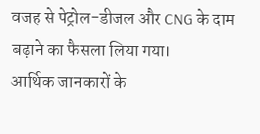वजह से पेट्रोल-डीजल और CNG के दाम बढ़ाने का फैसला लिया गया।
आर्थिक जानकारों के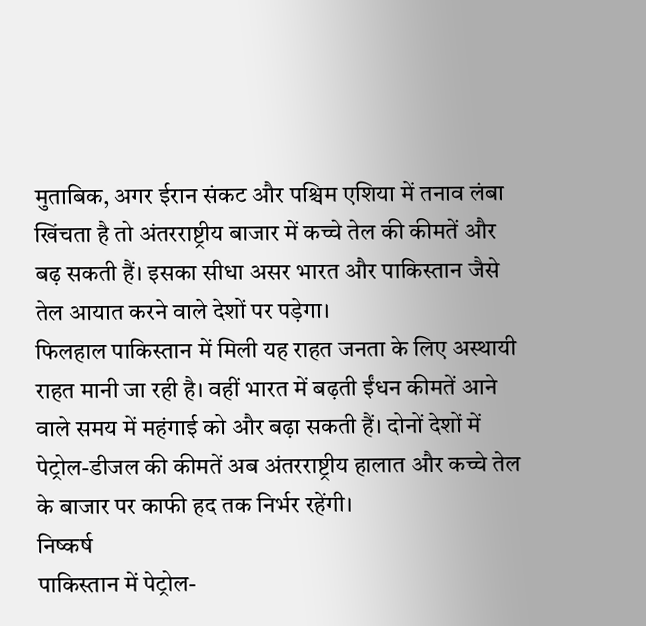मुताबिक, अगर ईरान संकट और पश्चिम एशिया में तनाव लंबा खिंचता है तो अंतरराष्ट्रीय बाजार में कच्चे तेल की कीमतें और बढ़ सकती हैं। इसका सीधा असर भारत और पाकिस्तान जैसे तेल आयात करने वाले देशों पर पड़ेगा।
फिलहाल पाकिस्तान में मिली यह राहत जनता के लिए अस्थायी राहत मानी जा रही है। वहीं भारत में बढ़ती ईंधन कीमतें आने वाले समय में महंगाई को और बढ़ा सकती हैं। दोनों देशों में पेट्रोल-डीजल की कीमतें अब अंतरराष्ट्रीय हालात और कच्चे तेल के बाजार पर काफी हद तक निर्भर रहेंगी।
निष्कर्ष
पाकिस्तान में पेट्रोल-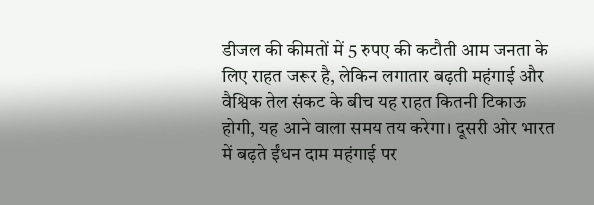डीजल की कीमतों में 5 रुपए की कटौती आम जनता के लिए राहत जरूर है, लेकिन लगातार बढ़ती महंगाई और वैश्विक तेल संकट के बीच यह राहत कितनी टिकाऊ होगी, यह आने वाला समय तय करेगा। दूसरी ओर भारत में बढ़ते ईंधन दाम महंगाई पर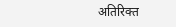अतिरिक्त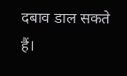दबाव डाल सकते हैं।